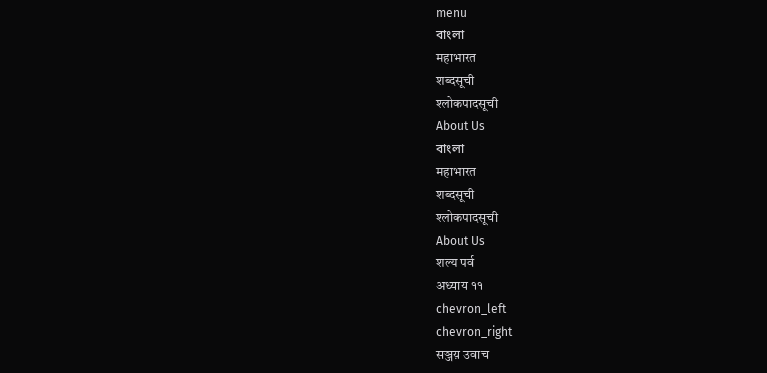menu
বাংলা
महाभारत
शब्दसूची
श्लोकपादसूची
About Us
বাংলা
महाभारत
शब्दसूची
श्लोकपादसूची
About Us
शल्य पर्व
अध्याय ११
chevron_left
chevron_right
सञ्जय़ उवाच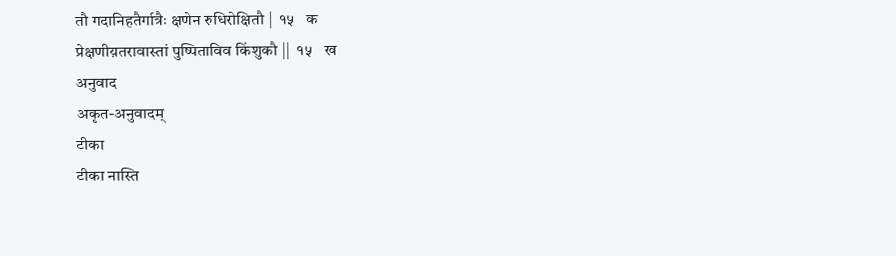तौ गदानिहतैर्गात्रैः क्षणेन रुधिरोक्षितौ |  १५   क
प्रेक्षणीय़तरावास्तां पुष्पिताविव किंशुकौ ||  १५   ख
अनुवाद
अकृत-अनुवादम्
टीका
टीका नास्ति